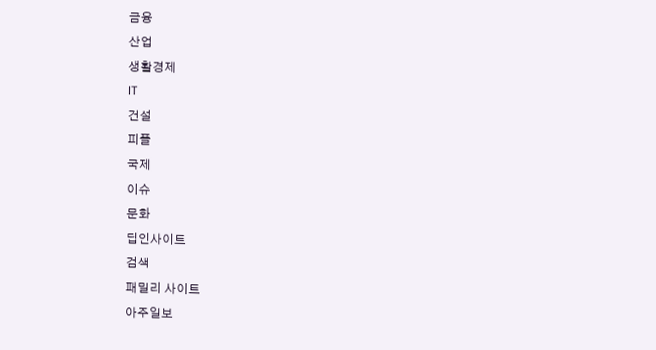금융
산업
생활경제
IT
건설
피플
국제
이슈
문화
딥인사이트
검색
패밀리 사이트
아주일보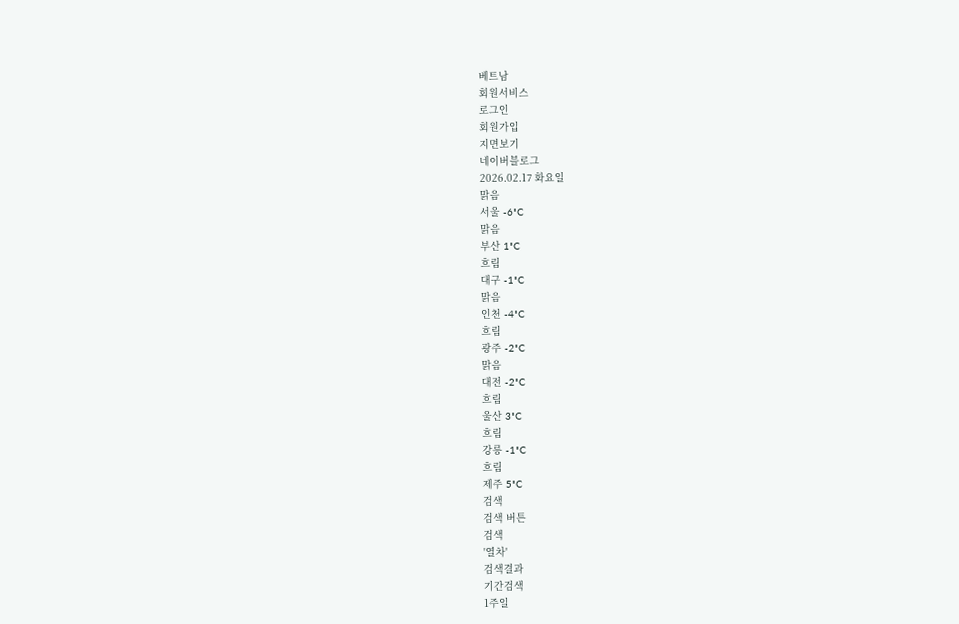베트남
회원서비스
로그인
회원가입
지면보기
네이버블로그
2026.02.17 화요일
맑음
서울 -6˚C
맑음
부산 1˚C
흐림
대구 -1˚C
맑음
인천 -4˚C
흐림
광주 -2˚C
맑음
대전 -2˚C
흐림
울산 3˚C
흐림
강릉 -1˚C
흐림
제주 5˚C
검색
검색 버튼
검색
'열차'
검색결과
기간검색
1주일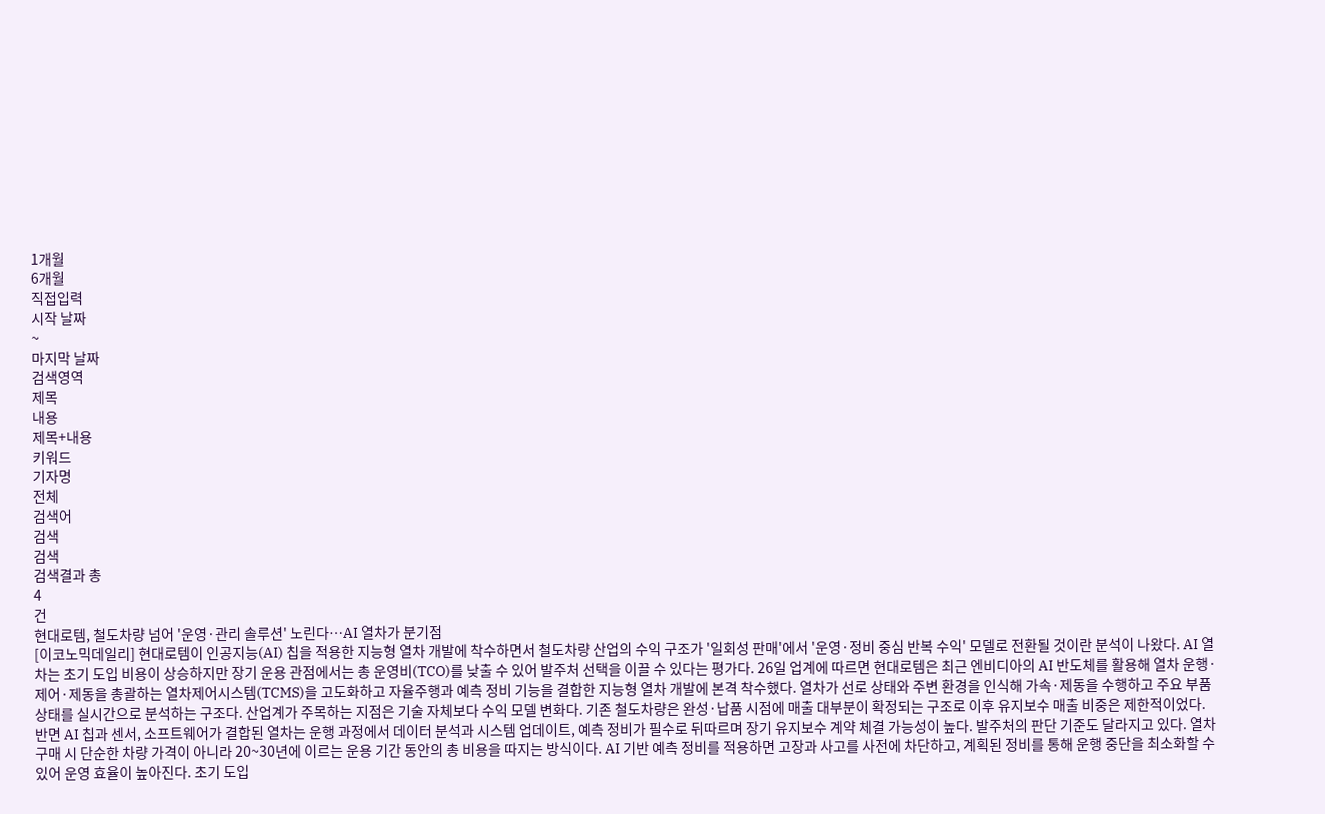1개월
6개월
직접입력
시작 날짜
~
마지막 날짜
검색영역
제목
내용
제목+내용
키워드
기자명
전체
검색어
검색
검색
검색결과 총
4
건
현대로템, 철도차량 넘어 '운영·관리 솔루션' 노린다…AI 열차가 분기점
[이코노믹데일리] 현대로템이 인공지능(AI) 칩을 적용한 지능형 열차 개발에 착수하면서 철도차량 산업의 수익 구조가 '일회성 판매'에서 '운영·정비 중심 반복 수익' 모델로 전환될 것이란 분석이 나왔다. AI 열차는 초기 도입 비용이 상승하지만 장기 운용 관점에서는 총 운영비(TCO)를 낮출 수 있어 발주처 선택을 이끌 수 있다는 평가다. 26일 업계에 따르면 현대로템은 최근 엔비디아의 AI 반도체를 활용해 열차 운행·제어·제동을 총괄하는 열차제어시스템(TCMS)을 고도화하고 자율주행과 예측 정비 기능을 결합한 지능형 열차 개발에 본격 착수했다. 열차가 선로 상태와 주변 환경을 인식해 가속·제동을 수행하고 주요 부품 상태를 실시간으로 분석하는 구조다. 산업계가 주목하는 지점은 기술 자체보다 수익 모델 변화다. 기존 철도차량은 완성·납품 시점에 매출 대부분이 확정되는 구조로 이후 유지보수 매출 비중은 제한적이었다. 반면 AI 칩과 센서, 소프트웨어가 결합된 열차는 운행 과정에서 데이터 분석과 시스템 업데이트, 예측 정비가 필수로 뒤따르며 장기 유지보수 계약 체결 가능성이 높다. 발주처의 판단 기준도 달라지고 있다. 열차 구매 시 단순한 차량 가격이 아니라 20~30년에 이르는 운용 기간 동안의 총 비용을 따지는 방식이다. AI 기반 예측 정비를 적용하면 고장과 사고를 사전에 차단하고, 계획된 정비를 통해 운행 중단을 최소화할 수 있어 운영 효율이 높아진다. 초기 도입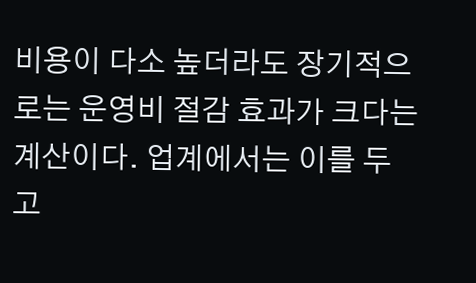비용이 다소 높더라도 장기적으로는 운영비 절감 효과가 크다는 계산이다. 업계에서는 이를 두고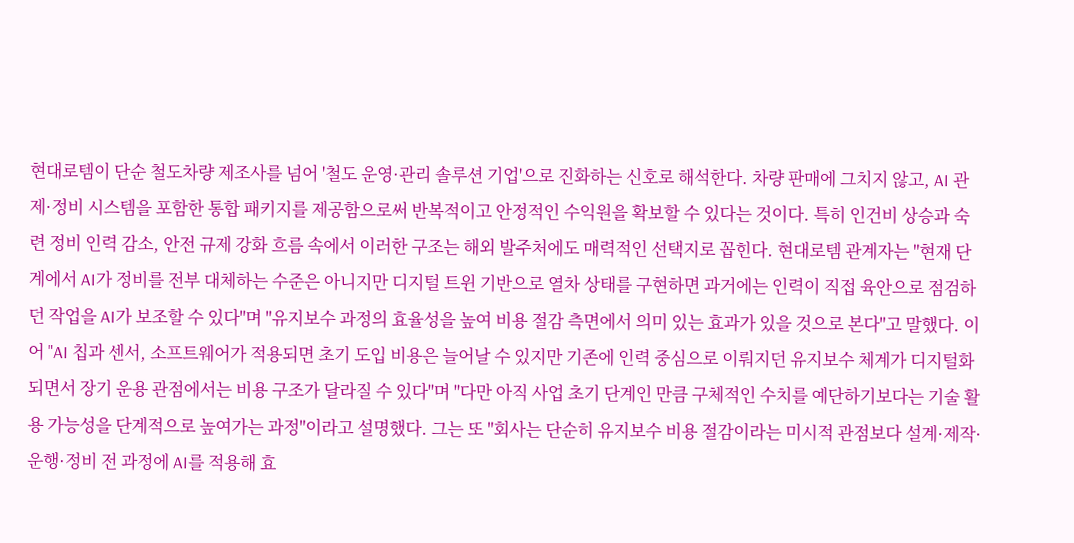현대로템이 단순 철도차량 제조사를 넘어 '철도 운영·관리 솔루션 기업'으로 진화하는 신호로 해석한다. 차량 판매에 그치지 않고, AI 관제·정비 시스템을 포함한 통합 패키지를 제공함으로써 반복적이고 안정적인 수익원을 확보할 수 있다는 것이다. 특히 인건비 상승과 숙련 정비 인력 감소, 안전 규제 강화 흐름 속에서 이러한 구조는 해외 발주처에도 매력적인 선택지로 꼽힌다. 현대로템 관계자는 "현재 단계에서 AI가 정비를 전부 대체하는 수준은 아니지만 디지털 트윈 기반으로 열차 상태를 구현하면 과거에는 인력이 직접 육안으로 점검하던 작업을 AI가 보조할 수 있다"며 "유지보수 과정의 효율성을 높여 비용 절감 측면에서 의미 있는 효과가 있을 것으로 본다"고 말했다. 이어 "AI 칩과 센서, 소프트웨어가 적용되면 초기 도입 비용은 늘어날 수 있지만 기존에 인력 중심으로 이뤄지던 유지보수 체계가 디지털화되면서 장기 운용 관점에서는 비용 구조가 달라질 수 있다"며 "다만 아직 사업 초기 단계인 만큼 구체적인 수치를 예단하기보다는 기술 활용 가능성을 단계적으로 높여가는 과정"이라고 설명했다. 그는 또 "회사는 단순히 유지보수 비용 절감이라는 미시적 관점보다 설계·제작·운행·정비 전 과정에 AI를 적용해 효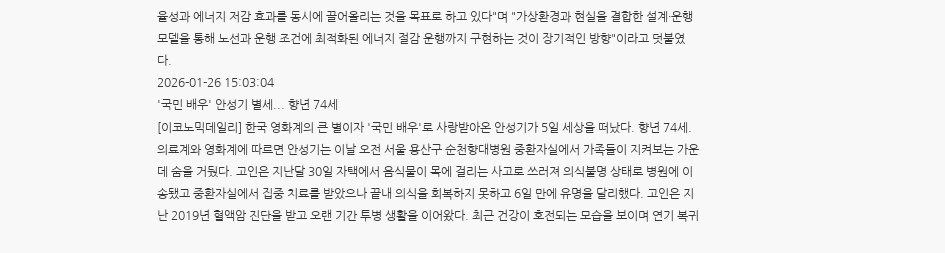율성과 에너지 저감 효과를 동시에 끌어올리는 것을 목표로 하고 있다"며 "가상환경과 현실을 결합한 설계·운행 모델을 통해 노선과 운행 조건에 최적화된 에너지 절감 운행까지 구현하는 것이 장기적인 방향"이라고 덧붙였다.
2026-01-26 15:03:04
'국민 배우' 안성기 별세... 향년 74세
[이코노믹데일리] 한국 영화계의 큰 별이자 '국민 배우'로 사랑받아온 안성기가 5일 세상을 떠났다. 향년 74세. 의료계와 영화계에 따르면 안성기는 이날 오전 서울 용산구 순천향대병원 중환자실에서 가족들이 지켜보는 가운데 숨을 거뒀다. 고인은 지난달 30일 자택에서 음식물이 목에 걸리는 사고로 쓰러져 의식불명 상태로 병원에 이송됐고 중환자실에서 집중 치료를 받았으나 끝내 의식을 회복하지 못하고 6일 만에 유명을 달리했다. 고인은 지난 2019년 혈액암 진단을 받고 오랜 기간 투병 생활을 이어왔다. 최근 건강이 호전되는 모습을 보이며 연기 복귀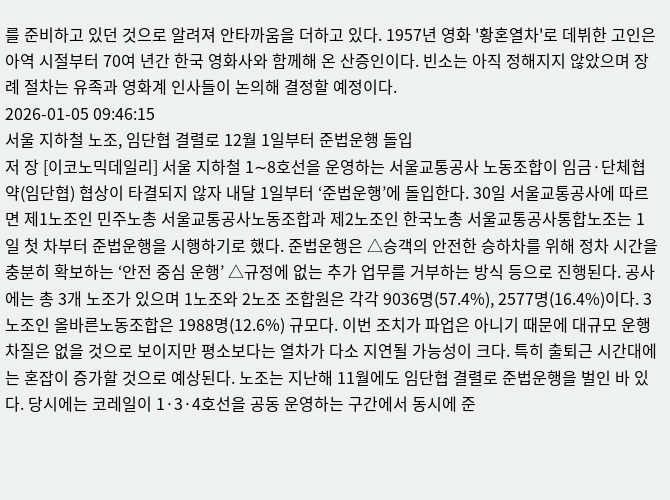를 준비하고 있던 것으로 알려져 안타까움을 더하고 있다. 1957년 영화 '황혼열차'로 데뷔한 고인은 아역 시절부터 70여 년간 한국 영화사와 함께해 온 산증인이다. 빈소는 아직 정해지지 않았으며 장례 절차는 유족과 영화계 인사들이 논의해 결정할 예정이다.
2026-01-05 09:46:15
서울 지하철 노조, 임단협 결렬로 12월 1일부터 준법운행 돌입
저 장 [이코노믹데일리] 서울 지하철 1∼8호선을 운영하는 서울교통공사 노동조합이 임금·단체협약(임단협) 협상이 타결되지 않자 내달 1일부터 ‘준법운행’에 돌입한다. 30일 서울교통공사에 따르면 제1노조인 민주노총 서울교통공사노동조합과 제2노조인 한국노총 서울교통공사통합노조는 1일 첫 차부터 준법운행을 시행하기로 했다. 준법운행은 △승객의 안전한 승하차를 위해 정차 시간을 충분히 확보하는 ‘안전 중심 운행’ △규정에 없는 추가 업무를 거부하는 방식 등으로 진행된다. 공사에는 총 3개 노조가 있으며 1노조와 2노조 조합원은 각각 9036명(57.4%), 2577명(16.4%)이다. 3노조인 올바른노동조합은 1988명(12.6%) 규모다. 이번 조치가 파업은 아니기 때문에 대규모 운행 차질은 없을 것으로 보이지만 평소보다는 열차가 다소 지연될 가능성이 크다. 특히 출퇴근 시간대에는 혼잡이 증가할 것으로 예상된다. 노조는 지난해 11월에도 임단협 결렬로 준법운행을 벌인 바 있다. 당시에는 코레일이 1·3·4호선을 공동 운영하는 구간에서 동시에 준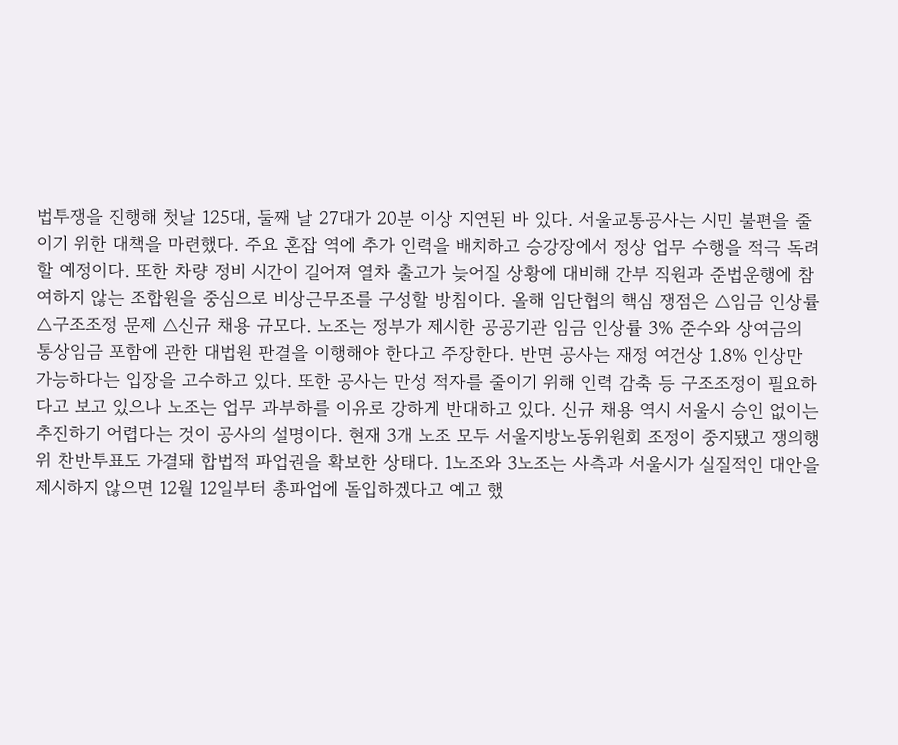법투쟁을 진행해 첫날 125대, 둘째 날 27대가 20분 이상 지연된 바 있다. 서울교통공사는 시민 불편을 줄이기 위한 대책을 마련했다. 주요 혼잡 역에 추가 인력을 배치하고 승강장에서 정상 업무 수행을 적극 독려할 예정이다. 또한 차량 정비 시간이 길어져 열차 출고가 늦어질 상황에 대비해 간부 직원과 준법운행에 참여하지 않는 조합원을 중심으로 비상근무조를 구성할 방침이다. 올해 임단협의 핵심 쟁점은 △임금 인상률 △구조조정 문제 △신규 채용 규모다. 노조는 정부가 제시한 공공기관 임금 인상률 3% 준수와 상여금의 통상임금 포함에 관한 대법원 판결을 이행해야 한다고 주장한다. 반면 공사는 재정 여건상 1.8% 인상만 가능하다는 입장을 고수하고 있다. 또한 공사는 만성 적자를 줄이기 위해 인력 감축 등 구조조정이 필요하다고 보고 있으나 노조는 업무 과부하를 이유로 강하게 반대하고 있다. 신규 채용 역시 서울시 승인 없이는 추진하기 어렵다는 것이 공사의 설명이다. 현재 3개 노조 모두 서울지방노동위원회 조정이 중지됐고 쟁의행위 찬반투표도 가결돼 합법적 파업권을 확보한 상태다. 1노조와 3노조는 사측과 서울시가 실질적인 대안을 제시하지 않으면 12월 12일부터 총파업에 돌입하겠다고 예고 했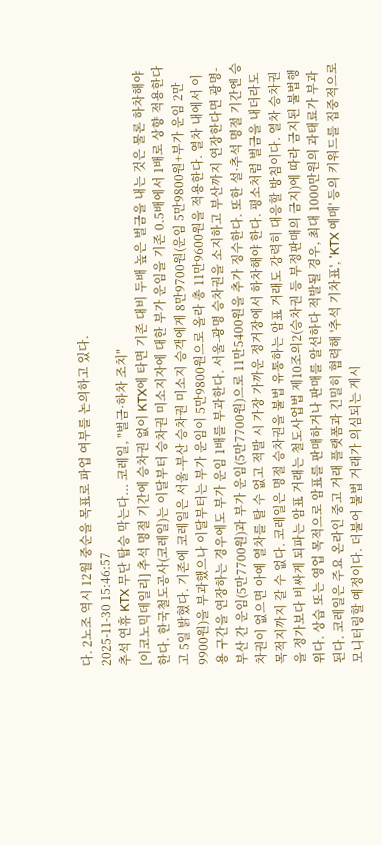다. 2노조 역시 12월 중순을 목표로 파업 여부를 논의하고 있다.
2025-11-30 15:46:57
추석 연휴 KTX 무단 탑승 막는다... 코레일, "벌금·하차 조치"
[이코노믹데일리] 추석 명절 기간에 승차권 없이 KTX에 타면 기존 대비 두배 높은 벌금을 내는 것은 물론 하차해야 한다. 한국철도공사(코레일)는 이달부터 승차권 미소지자에 대한 부가 운임을 기존 0.5배에서 1배로 상향 적용한다고 5일 밝혔다. 기존에 코레일은 서울-부산 승차권 미소지 승객에게 8만9700원(운임 5만9800원+부가 운임 2만9900원)을 부과했으나 이달부터는 부가 운임이 5만9800원으로 올라 총 11만9600원을 적용한다. 열차 내에서 이용 구간을 연장하는 경우에도 부가 운임 1배를 부과한다. 서울-광명 승차권을 소지하고 부산까지 연장한다면 광명-부산 간 운임(5만7700원)과 부가 운임(5만7700원)으로 11만5400원을 추가 징수한다. 또한 설·추석 명절 기간엔 승차권이 없으면 아예 열차를 탈 수 없고 적발 시 가장 가까운 정거장에서 하차해야 한다. 평소처럼 벌금을 내더라도 목적지까지 갈 수 없다. 코레일은 명절 승차권을 불법 유통하는 암표 거래도 강력히 대응할 방침이다. 열차 승차권을 정가보다 비싸게 되파는 암표 거래는 철도사업법 제10조의2(승차권 등 부정판매의 금지)에 따라 금지된 불법행위다. 상습 또는 영업 목적으로 암표를 판매하거나 판매를 알선하다 적발될 경우, 최대 1000만원의 과태료가 부과된다. 코레일은 주요 온라인 중고 거래 플랫폼과 긴밀히 협력해 '추석 기차표', 'KTX 예매' 등의 키워드를 집중적으로 모니터링할 예정이다. 더불어 불법 거래가 의심되는 게시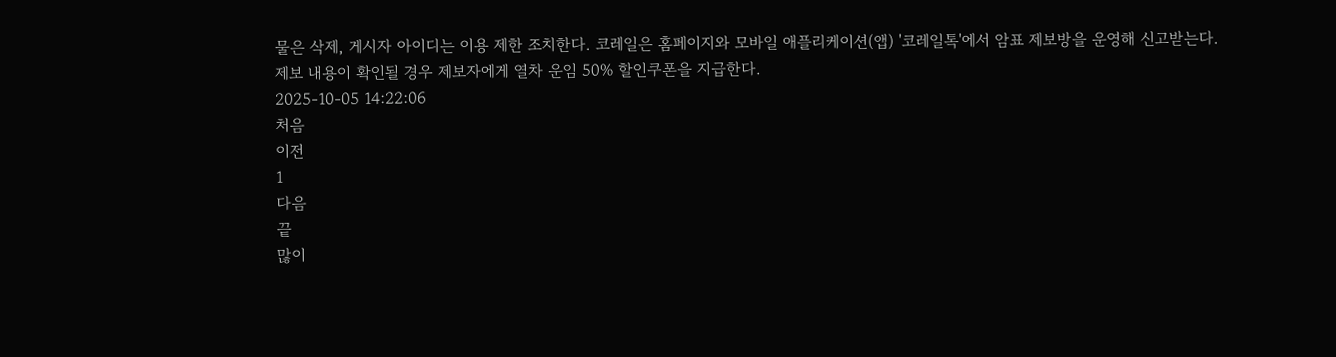물은 삭제, 게시자 아이디는 이용 제한 조치한다. 코레일은 홈페이지와 모바일 애플리케이션(앱) '코레일톡'에서 암표 제보방을 운영해 신고받는다. 제보 내용이 확인될 경우 제보자에게 열차 운임 50% 할인쿠폰을 지급한다.
2025-10-05 14:22:06
처음
이전
1
다음
끝
많이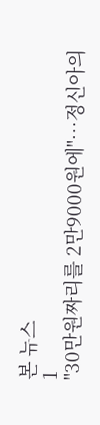본 뉴스
1
"30만원짜리를 2만9000원에"…정신아의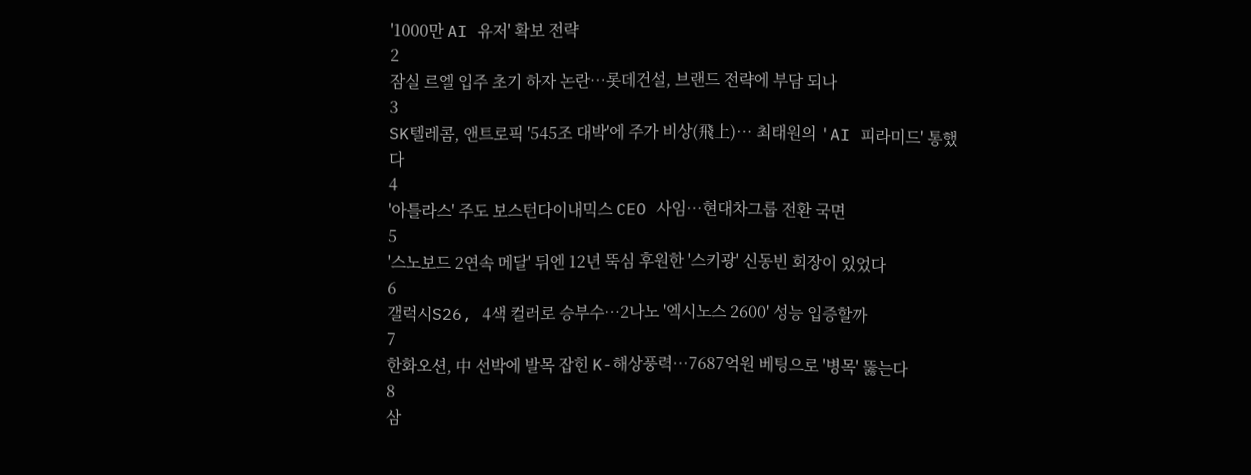'1000만 AI 유저' 확보 전략
2
잠실 르엘 입주 초기 하자 논란…롯데건설, 브랜드 전략에 부담 되나
3
SK텔레콤, 앤트로픽 '545조 대박'에 주가 비상(飛上)… 최태원의 'AI 피라미드' 통했다
4
'아틀라스' 주도 보스턴다이내믹스 CEO 사임…현대차그룹 전환 국면
5
'스노보드 2연속 메달' 뒤엔 12년 뚝심 후원한 '스키광' 신동빈 회장이 있었다
6
갤럭시S26, 4색 컬러로 승부수…2나노 '엑시노스 2600' 성능 입증할까
7
한화오션, 中 선박에 발목 잡힌 K-해상풍력…7687억원 베팅으로 '병목' 뚫는다
8
삼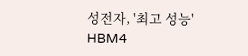성전자, '최고 성능' HBM4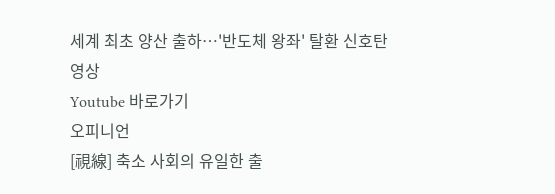세계 최초 양산 출하…'반도체 왕좌' 탈환 신호탄
영상
Youtube 바로가기
오피니언
[視線] 축소 사회의 유일한 출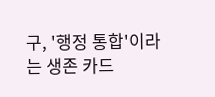구, '행정 통합'이라는 생존 카드